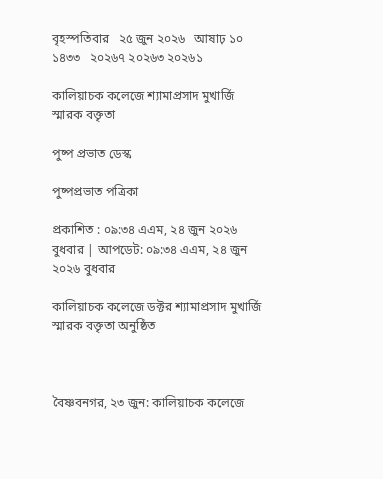বৃহস্পতিবার   ২৫ জুন ২০২৬   আষাঢ় ১০ ১৪৩৩   ২০২৬৭ ২০২৬৩ ২০২৬১

কালিয়াচক কলেজে শ্যামাপ্রসাদ মুখার্জি স্মারক বক্তৃতা

পুষ্প প্রভাত ডেস্ক

পুষ্পপ্রভাত পত্রিকা

প্রকাশিত : ০৯:৩৪ এএম, ২৪ জুন ২০২৬ বুধবার | আপডেট: ০৯:৩৪ এএম, ২৪ জুন ২০২৬ বুধবার

কালিয়াচক কলেজে ডক্টর শ্যামাপ্রসাদ মুখার্জি স্মারক বক্তৃতা অনুষ্ঠিত



বৈষ্ণবনগর, ২৩ জুন: কালিয়াচক কলেজে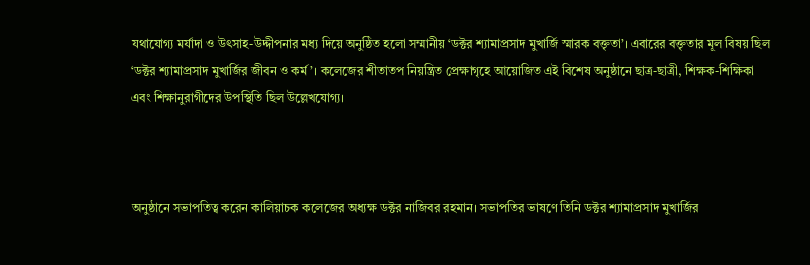যথাযোগ্য মর্যাদা ও উৎসাহ-উদ্দীপনার মধ্য দিয়ে অনুষ্ঠিত হলো সম্মানীয় ‘ডক্টর শ্যামাপ্রসাদ মুখার্জি স্মারক বক্তৃতা’। এবারের বক্তৃতার মূল বিষয় ছিল ‘ডক্টর শ্যামাপ্রসাদ মুখার্জির জীবন ও কর্ম’। কলেজের শীতাতপ নিয়ন্ত্রিত প্রেক্ষাগৃহে আয়োজিত এই বিশেষ অনুষ্ঠানে ছাত্র-ছাত্রী, শিক্ষক-শিক্ষিকা এবং শিক্ষানুরাগীদের উপস্থিতি ছিল উল্লেখযোগ্য।



অনুষ্ঠানে সভাপতিত্ব করেন কালিয়াচক কলেজের অধ্যক্ষ ডক্টর নাজিবর রহমান। সভাপতির ভাষণে তিনি ডক্টর শ্যামাপ্রসাদ মুখার্জির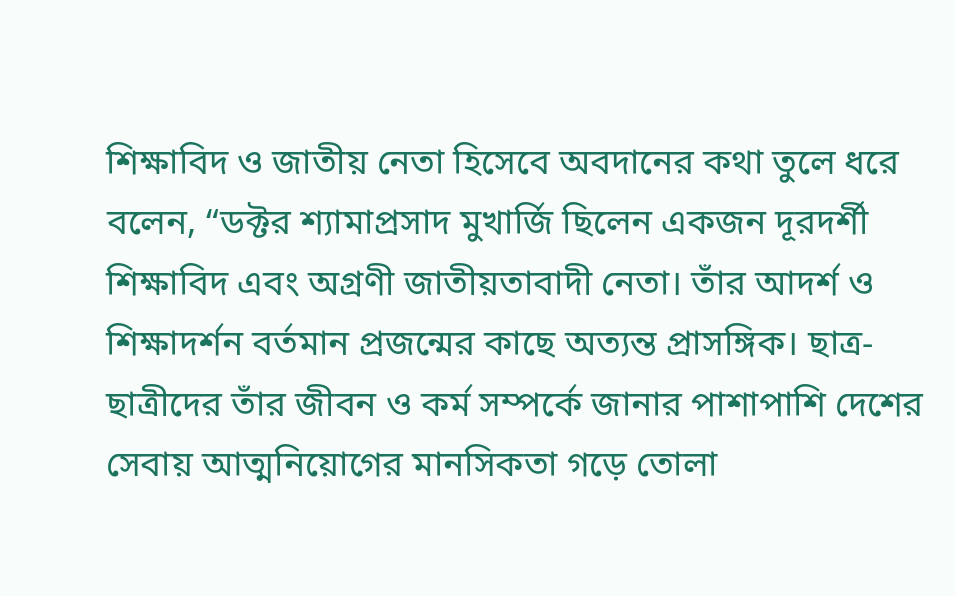শিক্ষাবিদ ও জাতীয় নেতা হিসেবে অবদানের কথা তুলে ধরে বলেন, “ডক্টর শ্যামাপ্রসাদ মুখার্জি ছিলেন একজন দূরদর্শী শিক্ষাবিদ এবং অগ্রণী জাতীয়তাবাদী নেতা। তাঁর আদর্শ ও শিক্ষাদর্শন বর্তমান প্রজন্মের কাছে অত্যন্ত প্রাসঙ্গিক। ছাত্র-ছাত্রীদের তাঁর জীবন ও কর্ম সম্পর্কে জানার পাশাপাশি দেশের সেবায় আত্মনিয়োগের মানসিকতা গড়ে তোলা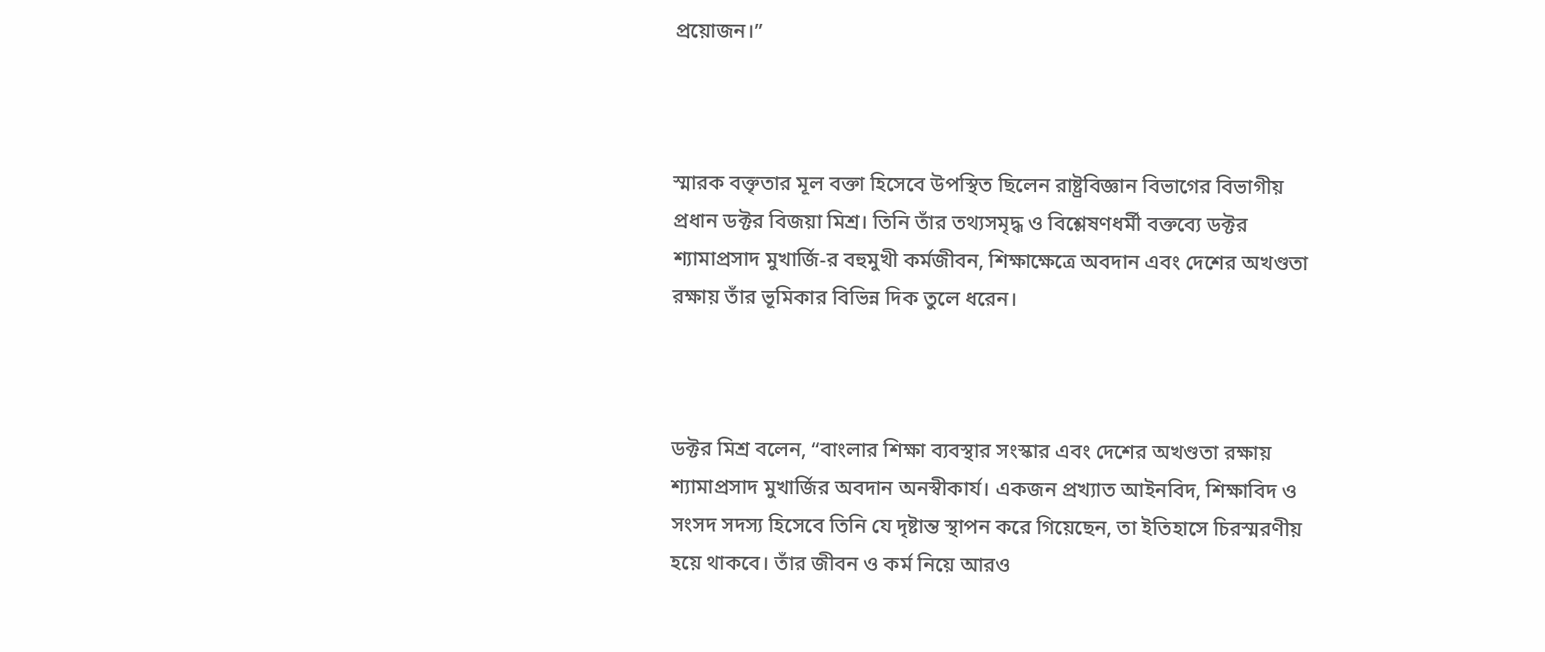প্রয়োজন।”



স্মারক বক্তৃতার মূল বক্তা হিসেবে উপস্থিত ছিলেন রাষ্ট্রবিজ্ঞান বিভাগের বিভাগীয় প্রধান ডক্টর বিজয়া মিশ্র। তিনি তাঁর তথ্যসমৃদ্ধ ও বিশ্লেষণধর্মী বক্তব্যে ডক্টর শ্যামাপ্রসাদ মুখার্জি-র বহুমুখী কর্মজীবন, শিক্ষাক্ষেত্রে অবদান এবং দেশের অখণ্ডতা রক্ষায় তাঁর ভূমিকার বিভিন্ন দিক তুলে ধরেন।



ডক্টর মিশ্র বলেন, “বাংলার শিক্ষা ব্যবস্থার সংস্কার এবং দেশের অখণ্ডতা রক্ষায় শ্যামাপ্রসাদ মুখার্জির অবদান অনস্বীকার্য। একজন প্রখ্যাত আইনবিদ, শিক্ষাবিদ ও সংসদ সদস্য হিসেবে তিনি যে দৃষ্টান্ত স্থাপন করে গিয়েছেন, তা ইতিহাসে চিরস্মরণীয় হয়ে থাকবে। তাঁর জীবন ও কর্ম নিয়ে আরও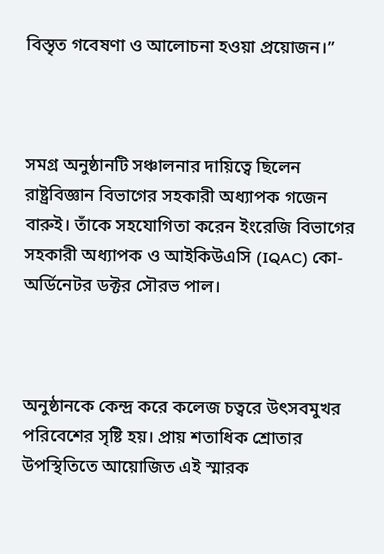বিস্তৃত গবেষণা ও আলোচনা হওয়া প্রয়োজন।”



সমগ্র অনুষ্ঠানটি সঞ্চালনার দায়িত্বে ছিলেন রাষ্ট্রবিজ্ঞান বিভাগের সহকারী অধ্যাপক গজেন বারুই। তাঁকে সহযোগিতা করেন ইংরেজি বিভাগের সহকারী অধ্যাপক ও আইকিউএসি (IQAC) কো-অর্ডিনেটর ডক্টর সৌরভ পাল।



অনুষ্ঠানকে কেন্দ্র করে কলেজ চত্বরে উৎসবমুখর পরিবেশের সৃষ্টি হয়। প্রায় শতাধিক শ্রোতার উপস্থিতিতে আয়োজিত এই স্মারক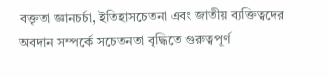বক্তৃতা জ্ঞানচর্চা, ইতিহাসচেতনা এবং জাতীয় ব্যক্তিত্বদের অবদান সম্পর্কে সচেতনতা বৃদ্ধিতে গুরুত্বপূর্ণ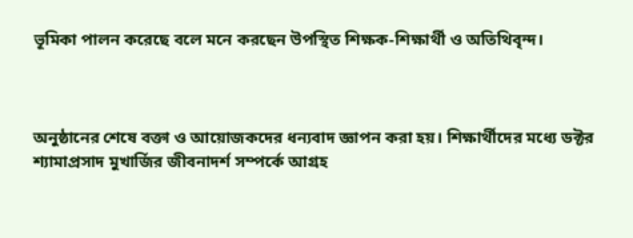ভূমিকা পালন করেছে বলে মনে করছেন উপস্থিত শিক্ষক-শিক্ষার্থী ও অতিথিবৃন্দ।



অনুষ্ঠানের শেষে বক্তা ও আয়োজকদের ধন্যবাদ জ্ঞাপন করা হয়। শিক্ষার্থীদের মধ্যে ডক্টর শ্যামাপ্রসাদ মুখার্জির জীবনাদর্শ সম্পর্কে আগ্রহ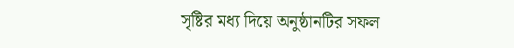সৃষ্টির মধ্য দিয়ে অনুষ্ঠানটির সফল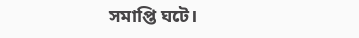সমাপ্তি ঘটে।